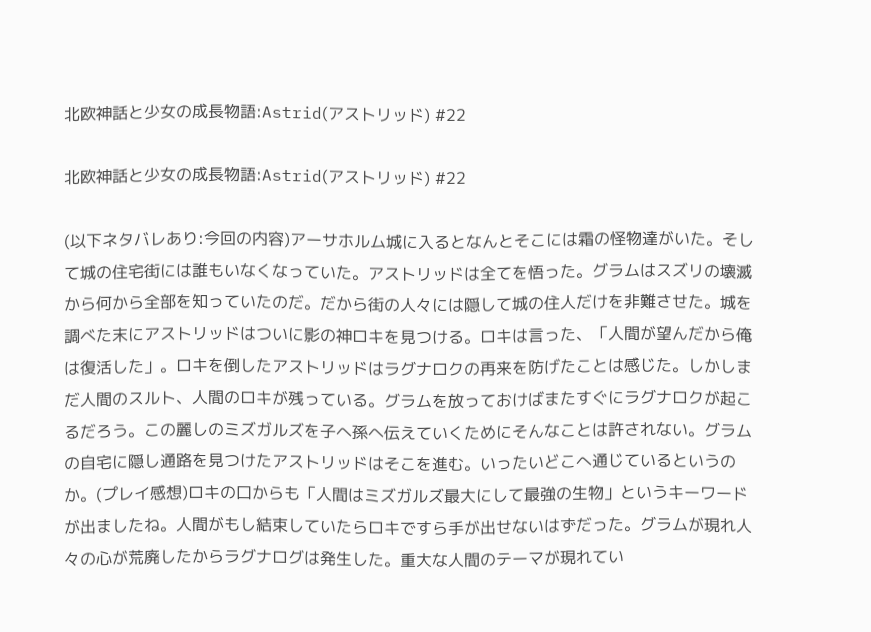北欧神話と少女の成長物語:Astrid(アストリッド) #22

北欧神話と少女の成長物語:Astrid(アストリッド) #22

(以下ネタバレあり:今回の内容)アーサホルム城に入るとなんとそこには霜の怪物達がいた。そして城の住宅街には誰もいなくなっていた。アストリッドは全てを悟った。グラムはスズリの壊滅から何から全部を知っていたのだ。だから街の人々には隠して城の住人だけを非難させた。城を調べた末にアストリッドはついに影の神ロキを見つける。ロキは言った、「人間が望んだから俺は復活した」。ロキを倒したアストリッドはラグナロクの再来を防げたことは感じた。しかしまだ人間のスルト、人間のロキが残っている。グラムを放っておけばまたすぐにラグナロクが起こるだろう。この麗しのミズガルズを子へ孫へ伝えていくためにそんなことは許されない。グラムの自宅に隠し通路を見つけたアストリッドはそこを進む。いったいどこへ通じているというのか。(プレイ感想)ロキの口からも「人間はミズガルズ最大にして最強の生物」というキーワードが出ましたね。人間がもし結束していたらロキですら手が出せないはずだった。グラムが現れ人々の心が荒廃したからラグナログは発生した。重大な人間のテーマが現れてい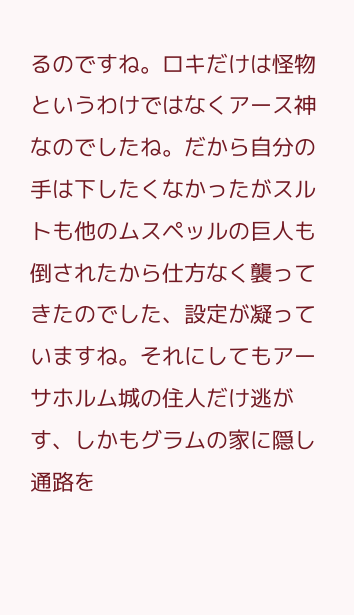るのですね。ロキだけは怪物というわけではなくアース神なのでしたね。だから自分の手は下したくなかったがスルトも他のムスペッルの巨人も倒されたから仕方なく襲ってきたのでした、設定が凝っていますね。それにしてもアーサホルム城の住人だけ逃がす、しかもグラムの家に隠し通路を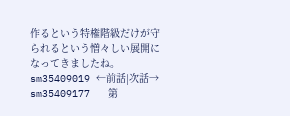作るという特権階級だけが守られるという憎々しい展開になってきましたね。 sm35409019 ←前話|次話→ sm35409177   第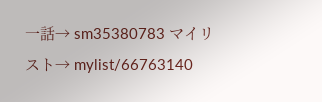一話→ sm35380783 マイリスト→ mylist/66763140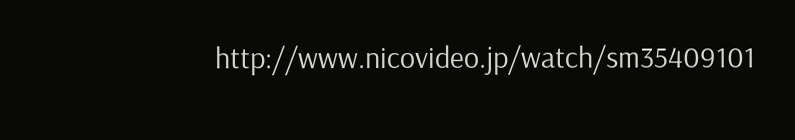http://www.nicovideo.jp/watch/sm35409101